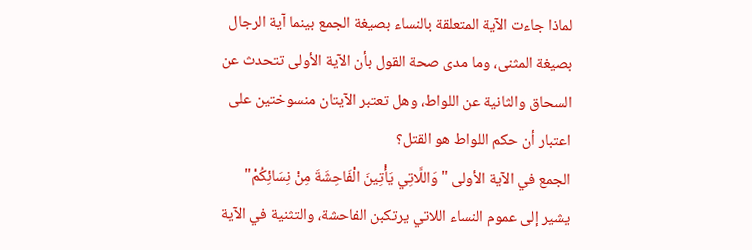لماذا جاءت الآية المتعلقة بالنساء بصيغة الجمع بينما آية الرجال بصيغة المثنى، وما مدى صحة القول بأن الآية الأولى تتحدث عن السحاق والثانية عن اللواط، وهل تعتبر الآيتان منسوختين على اعتبار أن حكم اللواط هو القتل؟
الجمع في الآية الأولى "وَاللَّاتِي يَأْتِينَ الْفَاحِشَةَ مِنْ نِسَائِكُمْ" يشير إلى عموم النساء اللاتي يرتكبن الفاحشة، والتثنية في الآية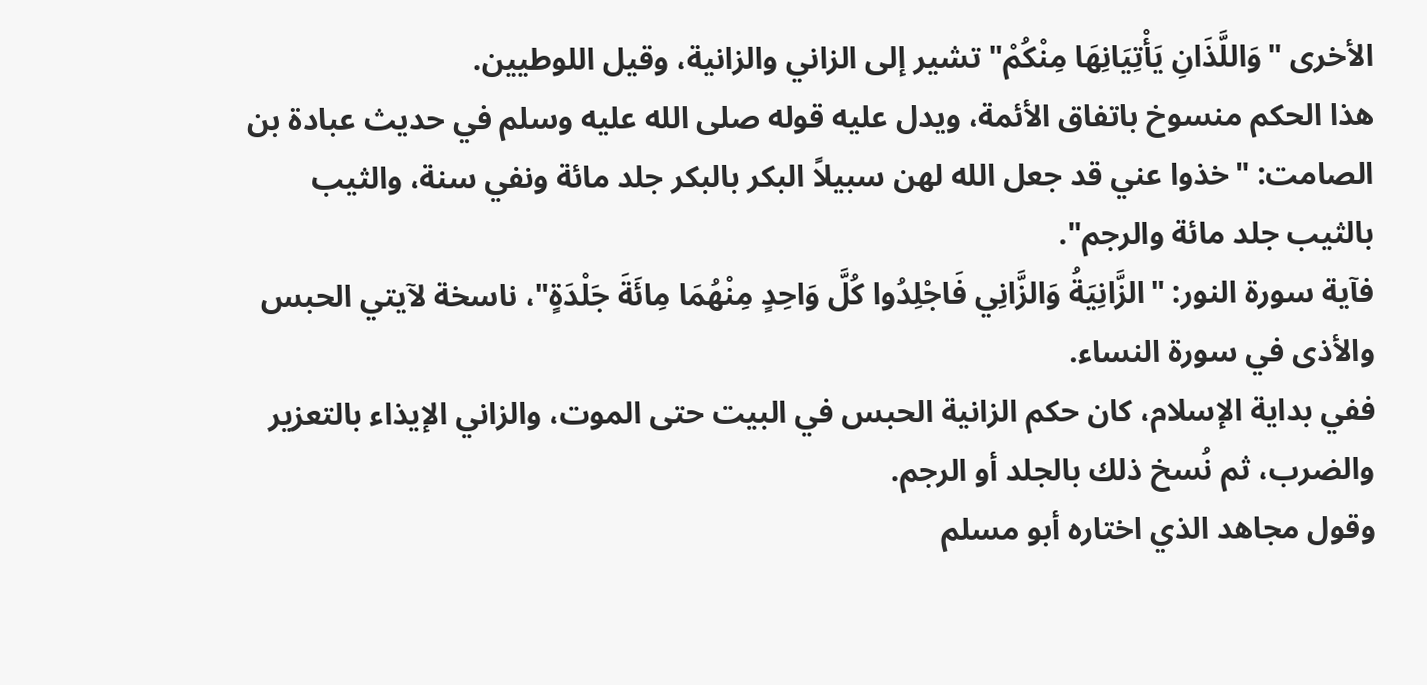الأخرى "وَاللَّذَانِ يَأْتِيَانِهَا مِنْكُمْ" تشير إلى الزاني والزانية، وقيل اللوطيين.
هذا الحكم منسوخ باتفاق الأئمة، ويدل عليه قوله صلى الله عليه وسلم في حديث عبادة بن الصامت: "خذوا عني قد جعل الله لهن سبيلاً البكر بالبكر جلد مائة ونفي سنة، والثيب بالثيب جلد مائة والرجم".
فآية سورة النور: "الزَّانِيَةُ وَالزَّانِي فَاجْلِدُوا كُلَّ وَاحِدٍ مِنْهُمَا مِائَةَ جَلْدَةٍ"، ناسخة لآيتي الحبس والأذى في سورة النساء.
ففي بداية الإسلام، كان حكم الزانية الحبس في البيت حتى الموت، والزاني الإيذاء بالتعزير والضرب، ثم نُسخ ذلك بالجلد أو الرجم.
وقول مجاهد الذي اختاره أبو مسلم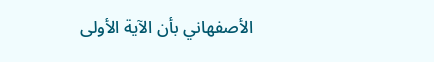الأصفهاني بأن الآية الأولى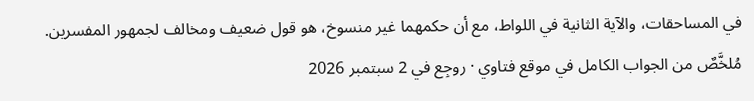في المساحقات، والآية الثانية في اللواط، مع أن حكمهما غير منسوخ، هو قول ضعيف ومخالف لجمهور المفسرين.
مُلخَّصٌ من الجواب الكامل في موقع فتاوي · روجِع في 2 سبتمبر 2026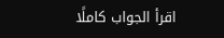اقرأ الجواب كاملًا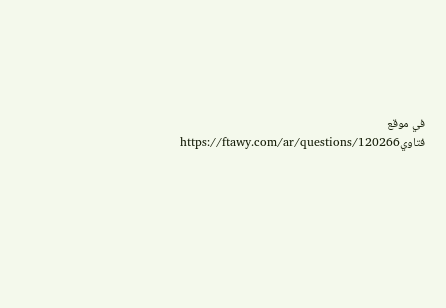في موقع فتاويhttps://ftawy.com/ar/questions/120266